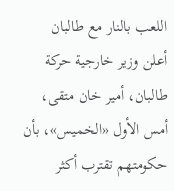اللعب بالنار مع طالبان
أعلن وزير خارجية حركة طالبان، أمير خان متقى، أمس الأول «الخميس»، بأن حكومتهم تقترب أكثر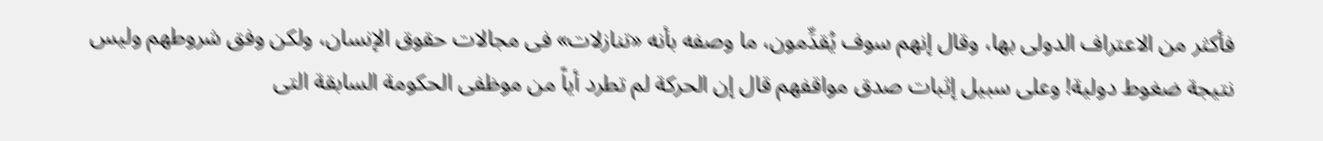فأكثر من الاعتراف الدولى بها، وقال إنهم سوف يُقدِّمون، ما وصفه بأنه «تنازلات» فى مجالات حقوق الإنسان، ولكن وفق شروطهم وليس نتيجة ضغوط دولية! وعلى سبيل إثبات صدق مواقفهم قال إن الحركة لم تطرد أياً من موظفى الحكومة السابقة التى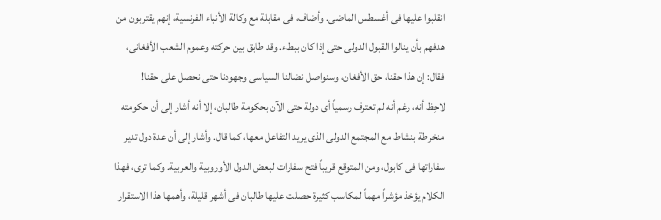انقلبوا عليها فى أغسطس الماضى. وأضاف، فى مقابلة مع وكالة الأنباء الفرنسية، إنهم يقتربون من هدفهم بأن ينالوا القبول الدولى حتى إذا كان ببطء. وقد طابق بين حركته وعموم الشعب الأفغانى، فقال: إن هذا حقنا، حق الأفغان، وسنواصل نضالنا السياسى وجهودنا حتى نحصل على حقنا!
لاحِظ أنه، رغم أنه لم تعترف رسمياً أى دولة حتى الآن بحكومة طالبان، إلا أنه أشار إلى أن حكومته منخرطة بنشاط مع المجتمع الدولى الذى يريد التفاعل معها، كما قال. وأشار إلى أن عدة دول تدير سفاراتها فى كابول، ومن المتوقع قريباً فتح سفارات لبعض الدول الأوروبية والعربية. وكما ترى، فهذا الكلام يؤخذ مؤشراً مهماً لمكاسب كثيرة حصلت عليها طالبان فى أشهر قليلة، وأهمها هذا الاستقرار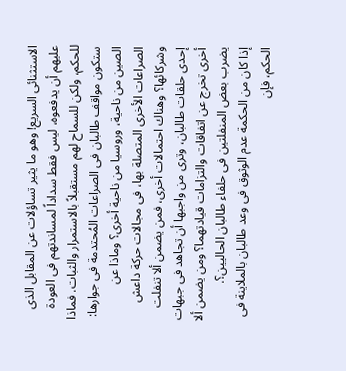الاستثنائى السريع! وهو ما يثير تساؤلات عن المقابل الذى عليهم أن يدفعوه، ليس فقط سداداً لمساندتهم فى العودة للحكم، ولكن للسماح لهم مستقبلاً بالاستمرار والثبات. فماذا ستكون مواقف طالبان فى الصراعات المُحتدمة فى جوارها: الصين من ناحية، وروسيا من ناحية أخرى؟ وماذا عن الصراعات الأخرى المتصلة بها، فى مجالات حركة داعش وشركائها؟ وهناك احتمالات أخرى، فمن يضمن ألا تنفلت إحدى حلقات طالبان، وترى من واجبها أن تجاهد فى جبهات أخرى تخرج عن اتفاقات والتزامات قيادتهما؟ ومن يضمن ألا يضرب بعض المنفلتين فى حلفاء طالبان الحاليين؟.
إذا كان من الحكمة عدم الوثوق فى وعد طالبان بالملاينة فى الحكم، فإن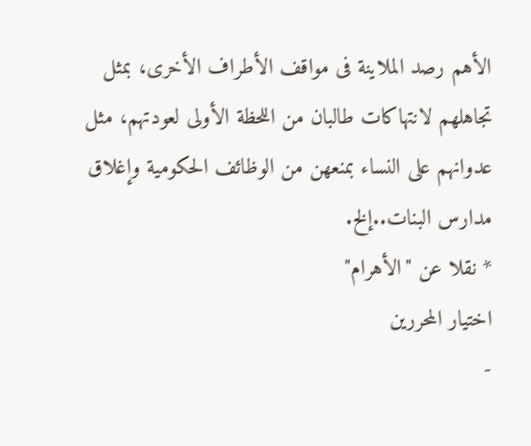الأهم رصد الملاينة فى مواقف الأطراف الأخرى، بمثل تجاهلهم لانتهاكات طالبان من اللحظة الأولى لعودتهم، مثل عدوانهم على النساء بمنعهن من الوظائف الحكومية وإغلاق مدارس البنات..إلخ.
* نقلا عن "الأهرام"
اختيار المحررين
-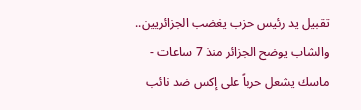تقبيل يد رئيس حزب يغضب الجزائريين.. والشاب يوضح الجزائر منذ 7 ساعات -
ماسك يشعل حرباً على إكس ضد نائب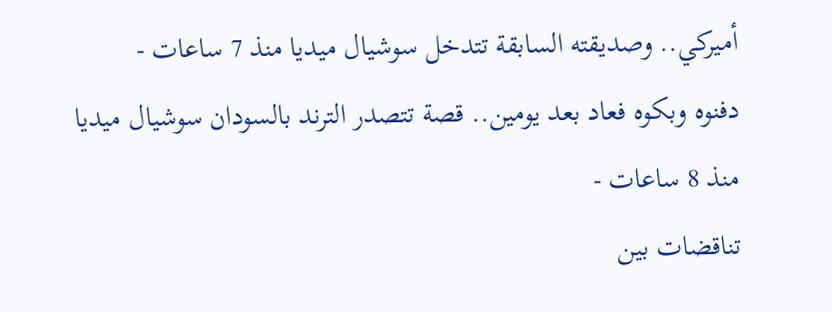أميركي.. وصديقته السابقة تتدخل سوشيال ميديا منذ 7 ساعات -
دفنوه وبكوه فعاد بعد يومين.. قصة تتصدر الترند بالسودان سوشيال ميديا منذ 8 ساعات -
تناقضات بين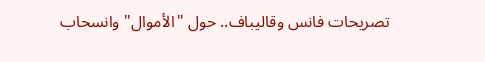تصريحات فانس وقاليباف.. حول "الأموال" وانسحاب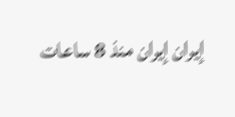إيران إيران منذ 8 ساعات